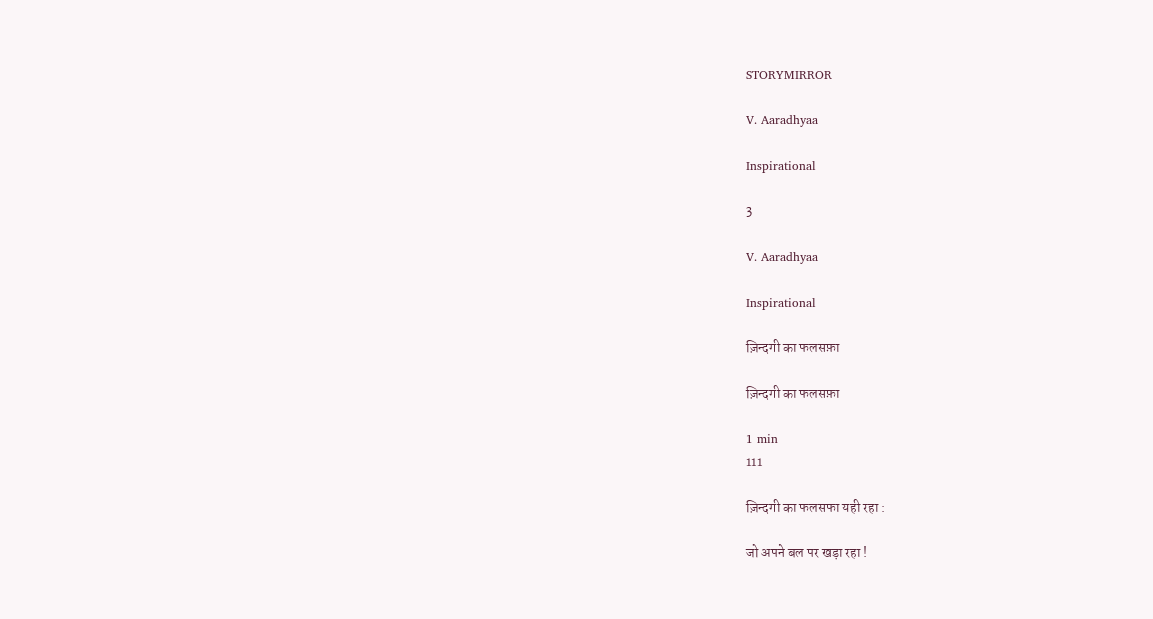STORYMIRROR

V. Aaradhyaa

Inspirational

3

V. Aaradhyaa

Inspirational

ज़िन्दगी का फलसफ़ा

ज़िन्दगी का फलसफ़ा

1 min
111

ज़िन्दगी का फलसफा यही रहा :

जो अपने बल पर खड़ा रहा !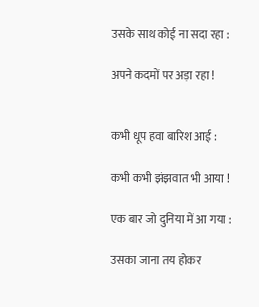उसके साथ कोई ना सदा रहा :

अपने कदमों पर अड़ा रहा !


कभी धूप हवा बारिश आई :

कभी कभी झंझवात भी आया !

एक बार जो दुनिया में आ गया :

उसका जाना तय होकर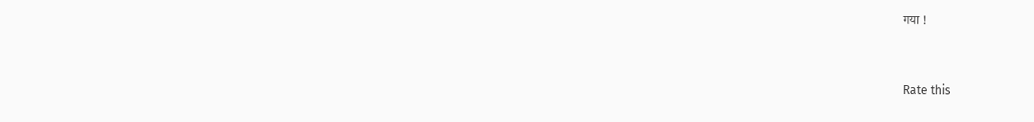गया !



Rate this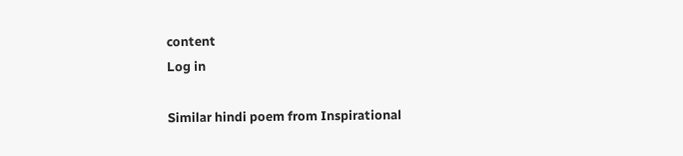content
Log in

Similar hindi poem from Inspirational